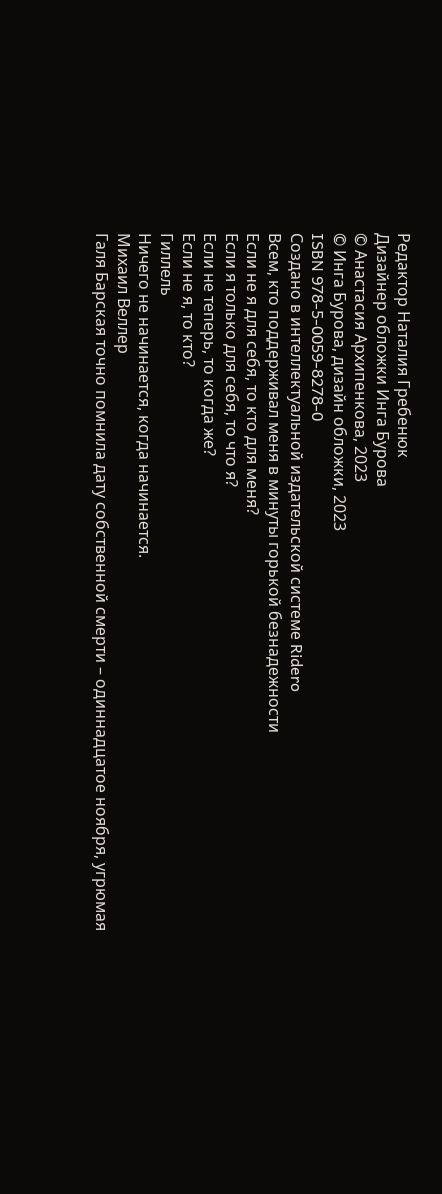Редактор Наталия Гребенюк
Дизайнер обложки Инга Бурова
© Анастасия Архипенкова, 2023
© Инга Бурова, дизайн обложки, 2023
ISBN 978-5-0059-8278-0
Создано в интеллектуальной издательской системе Ridero
Всем, кто поддерживал меня в минуты горькой безнадежности
Если не я для себя, то кто для меня?
Если я только для себя, то что я?
Если не теперь, то когда же?
Если не я, то кто?
Гиллель
Ничего не начинается, когда начинается.
Михаил Веллер
Галя Барская точно помнила дату собственной смерти – одиннадцатое ноября, угрюмая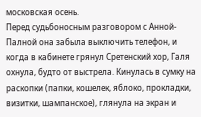московская осень.
Перед судьбоносным разговором с Анной-Палной она забыла выключить телефон, и когда в кабинете грянул Сретенский хор, Галя охнула, будто от выстрела. Кинулась в сумку на раскопки (папки, кошелек, яблоко, прокладки, визитки, шампанское), глянула на экран и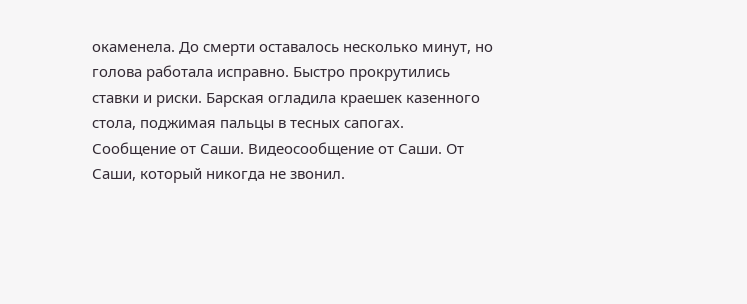окаменела. До смерти оставалось несколько минут, но голова работала исправно. Быстро прокрутились ставки и риски. Барская огладила краешек казенного стола, поджимая пальцы в тесных сапогах.
Сообщение от Саши. Видеосообщение от Саши. От Саши, который никогда не звонил.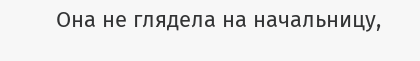Она не глядела на начальницу,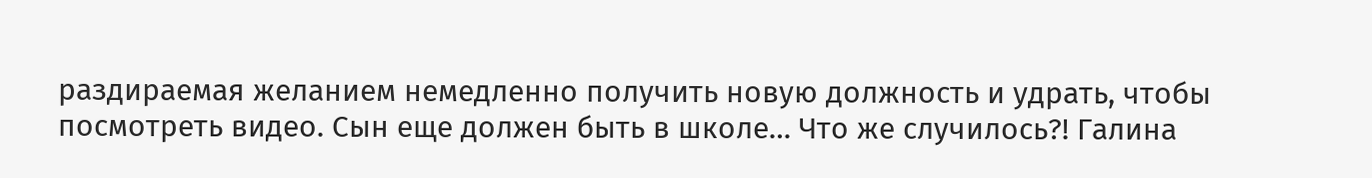раздираемая желанием немедленно получить новую должность и удрать, чтобы посмотреть видео. Сын еще должен быть в школе… Что же случилось?! Галина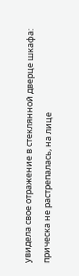увидела свое отражение в стеклянной дверце шкафа: прическа не растрепалась, на лице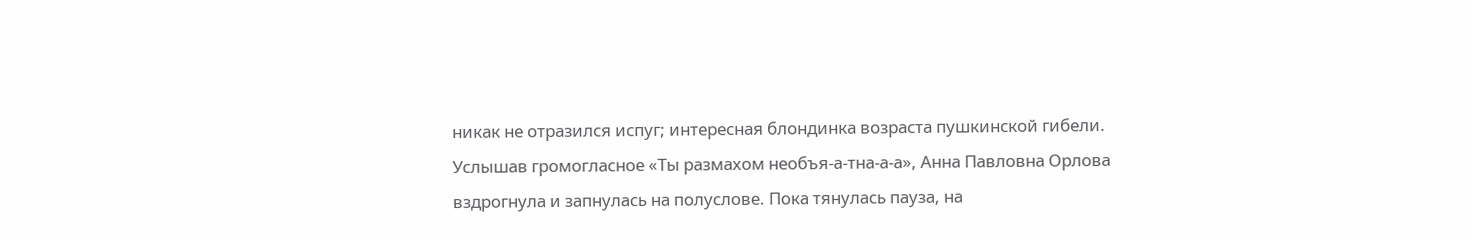никак не отразился испуг; интересная блондинка возраста пушкинской гибели.
Услышав громогласное «Ты размахом необъя-а-тна-а-а», Анна Павловна Орлова вздрогнула и запнулась на полуслове. Пока тянулась пауза, на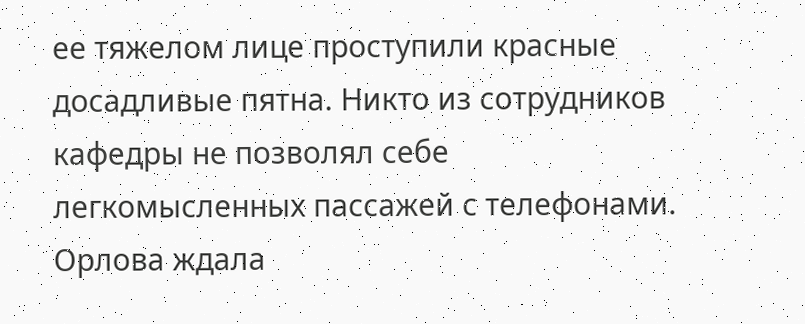ее тяжелом лице проступили красные досадливые пятна. Никто из сотрудников кафедры не позволял себе легкомысленных пассажей с телефонами. Орлова ждала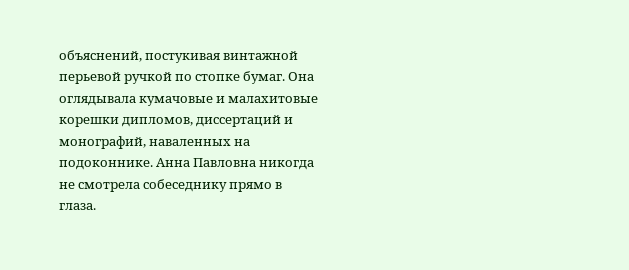объяснений, постукивая винтажной перьевой ручкой по стопке бумаг. Она оглядывала кумачовые и малахитовые корешки дипломов, диссертаций и монографий, наваленных на подоконнике. Анна Павловна никогда не смотрела собеседнику прямо в глаза.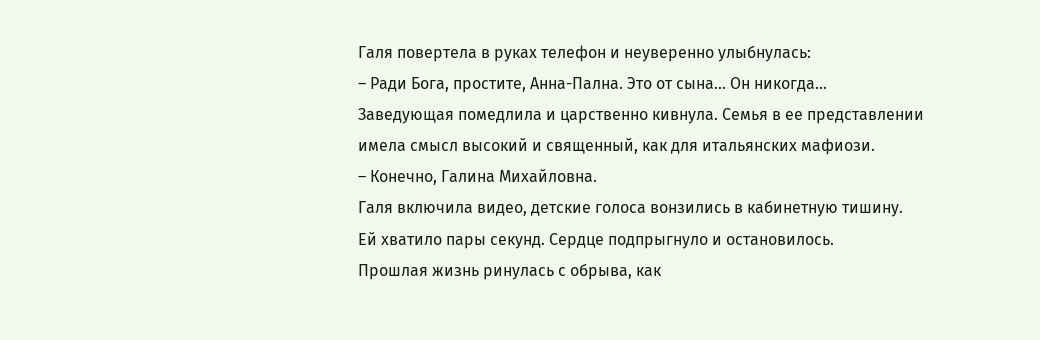Галя повертела в руках телефон и неуверенно улыбнулась:
– Ради Бога, простите, Анна-Пална. Это от сына… Он никогда…
Заведующая помедлила и царственно кивнула. Семья в ее представлении имела смысл высокий и священный, как для итальянских мафиози.
– Конечно, Галина Михайловна.
Галя включила видео, детские голоса вонзились в кабинетную тишину.
Ей хватило пары секунд. Сердце подпрыгнуло и остановилось.
Прошлая жизнь ринулась с обрыва, как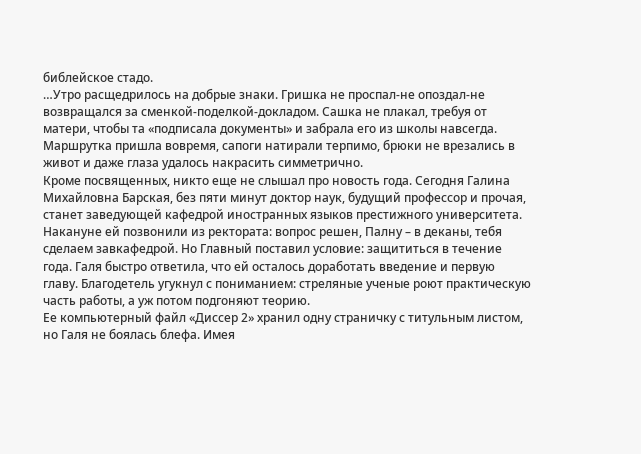библейское стадо.
…Утро расщедрилось на добрые знаки. Гришка не проспал-не опоздал-не возвращался за сменкой-поделкой-докладом. Сашка не плакал, требуя от матери, чтобы та «подписала документы» и забрала его из школы навсегда. Маршрутка пришла вовремя, сапоги натирали терпимо, брюки не врезались в живот и даже глаза удалось накрасить симметрично.
Кроме посвященных, никто еще не слышал про новость года. Сегодня Галина Михайловна Барская, без пяти минут доктор наук, будущий профессор и прочая, станет заведующей кафедрой иностранных языков престижного университета.
Накануне ей позвонили из ректората: вопрос решен, Палну – в деканы, тебя сделаем завкафедрой. Но Главный поставил условие: защититься в течение года. Галя быстро ответила, что ей осталось доработать введение и первую главу. Благодетель угукнул с пониманием: стреляные ученые роют практическую часть работы, а уж потом подгоняют теорию.
Ее компьютерный файл «Диссер 2» хранил одну страничку с титульным листом, но Галя не боялась блефа. Имея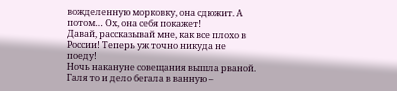вожделенную морковку, она сдюжит. А потом… Ох, она себя покажет!
Давай, рассказывай мне, как все плохо в России! Теперь уж точно никуда не поеду!
Ночь накануне совещания вышла рваной. Галя то и дело бегала в ванную –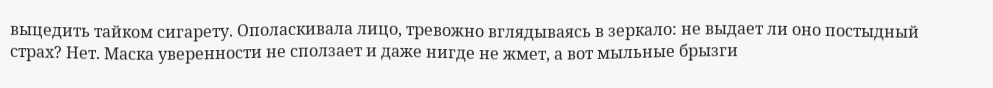выцедить тайком сигарету. Ополаскивала лицо, тревожно вглядываясь в зеркало: не выдает ли оно постыдный страх? Нет. Маска уверенности не сползает и даже нигде не жмет, а вот мыльные брызги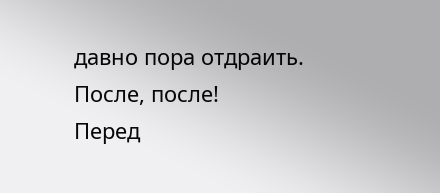давно пора отдраить.
После, после!
Перед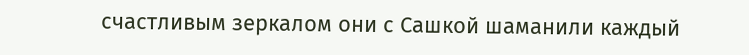счастливым зеркалом они с Сашкой шаманили каждый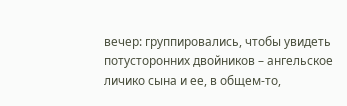вечер: группировались, чтобы увидеть потусторонних двойников – ангельское личико сына и ее, в общем-то,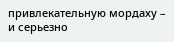привлекательную мордаху – и серьезно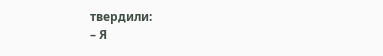твердили:
– Я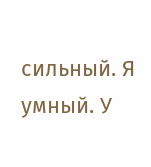сильный. Я умный. У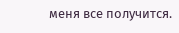меня все получится.